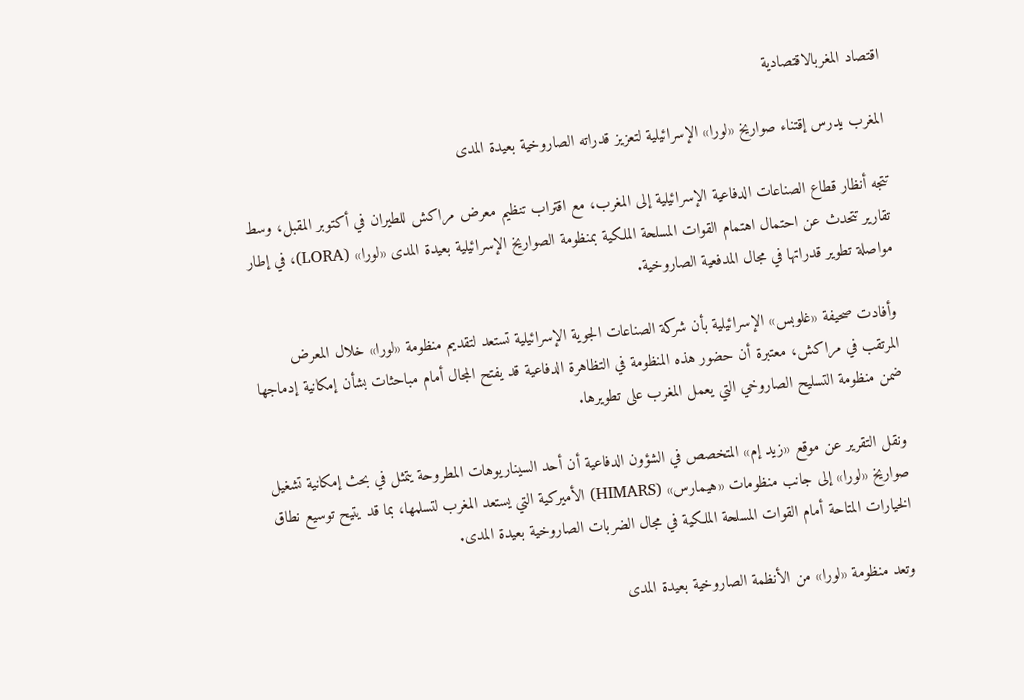اقتصاد المغربالاقتصادية

المغرب يدرس إقتناء صواريخ «لورا» الإسرائيلية لتعزيز قدراته الصاروخية بعيدة المدى

تتجه أنظار قطاع الصناعات الدفاعية الإسرائيلية إلى المغرب، مع اقتراب تنظيم معرض مراكش للطيران في أكتوبر المقبل، وسط تقارير تتحدث عن احتمال اهتمام القوات المسلحة الملكية بمنظومة الصواريخ الإسرائيلية بعيدة المدى «لورا» (LORA)، في إطار مواصلة تطوير قدراتها في مجال المدفعية الصاروخية.

وأفادت صحيفة «غلوبس» الإسرائيلية بأن شركة الصناعات الجوية الإسرائيلية تستعد لتقديم منظومة «لورا» خلال المعرض المرتقب في مراكش، معتبرة أن حضور هذه المنظومة في التظاهرة الدفاعية قد يفتح المجال أمام مباحثات بشأن إمكانية إدماجها ضمن منظومة التسليح الصاروخي التي يعمل المغرب على تطويرها.

ونقل التقرير عن موقع «زيد إم» المتخصص في الشؤون الدفاعية أن أحد السيناريوهات المطروحة يتمثل في بحث إمكانية تشغيل صواريخ «لورا» إلى جانب منظومات «هيمارس» (HIMARS) الأميركية التي يستعد المغرب لتسلمها، بما قد يتيح توسيع نطاق الخيارات المتاحة أمام القوات المسلحة الملكية في مجال الضربات الصاروخية بعيدة المدى.

وتعد منظومة «لورا» من الأنظمة الصاروخية بعيدة المدى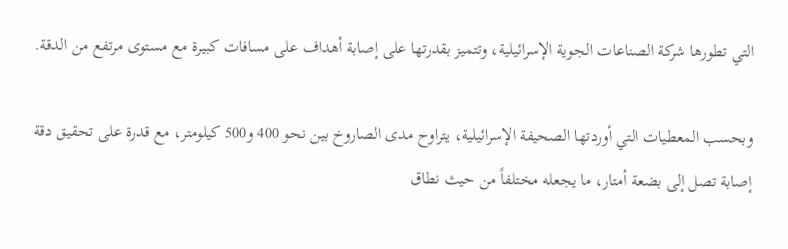التي تطورها شركة الصناعات الجوية الإسرائيلية، وتتميز بقدرتها على إصابة أهداف على مسافات كبيرة مع مستوى مرتفع من الدقة.

وبحسب المعطيات التي أوردتها الصحيفة الإسرائيلية، يتراوح مدى الصاروخ بين نحو 400 و500 كيلومتر، مع قدرة على تحقيق دقة إصابة تصل إلى بضعة أمتار، ما يجعله مختلفاً من حيث نطاق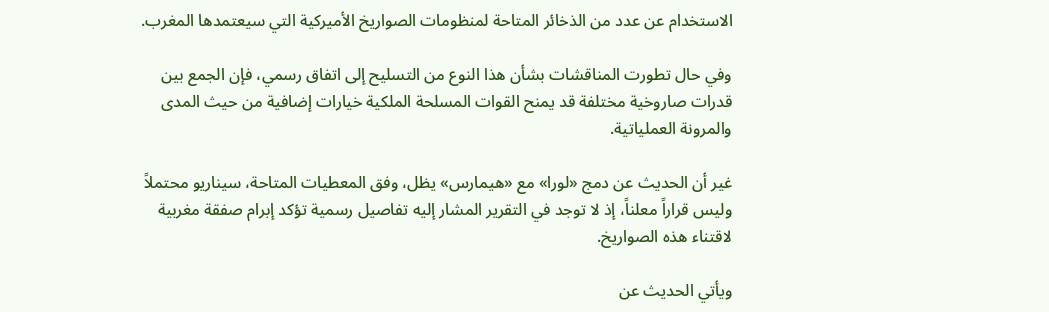الاستخدام عن عدد من الذخائر المتاحة لمنظومات الصواريخ الأميركية التي سيعتمدها المغرب.

وفي حال تطورت المناقشات بشأن هذا النوع من التسليح إلى اتفاق رسمي، فإن الجمع بين قدرات صاروخية مختلفة قد يمنح القوات المسلحة الملكية خيارات إضافية من حيث المدى والمرونة العملياتية.

غير أن الحديث عن دمج «لورا» مع «هيمارس» يظل، وفق المعطيات المتاحة، سيناريو محتملاً وليس قراراً معلناً، إذ لا توجد في التقرير المشار إليه تفاصيل رسمية تؤكد إبرام صفقة مغربية لاقتناء هذه الصواريخ.

ويأتي الحديث عن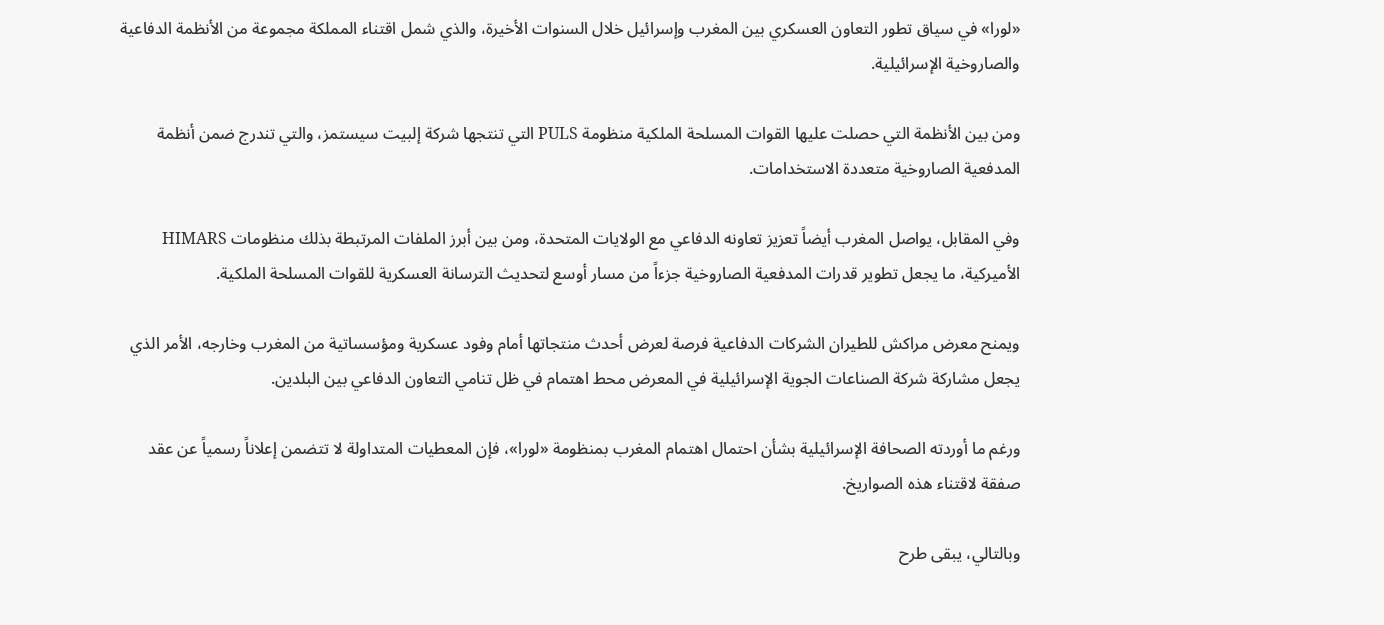«لورا» في سياق تطور التعاون العسكري بين المغرب وإسرائيل خلال السنوات الأخيرة، والذي شمل اقتناء المملكة مجموعة من الأنظمة الدفاعية والصاروخية الإسرائيلية.

ومن بين الأنظمة التي حصلت عليها القوات المسلحة الملكية منظومة PULS التي تنتجها شركة إلبيت سيستمز، والتي تندرج ضمن أنظمة المدفعية الصاروخية متعددة الاستخدامات.

وفي المقابل، يواصل المغرب أيضاً تعزيز تعاونه الدفاعي مع الولايات المتحدة، ومن بين أبرز الملفات المرتبطة بذلك منظومات HIMARS الأميركية، ما يجعل تطوير قدرات المدفعية الصاروخية جزءاً من مسار أوسع لتحديث الترسانة العسكرية للقوات المسلحة الملكية.

ويمنح معرض مراكش للطيران الشركات الدفاعية فرصة لعرض أحدث منتجاتها أمام وفود عسكرية ومؤسساتية من المغرب وخارجه، الأمر الذي يجعل مشاركة شركة الصناعات الجوية الإسرائيلية في المعرض محط اهتمام في ظل تنامي التعاون الدفاعي بين البلدين.

ورغم ما أوردته الصحافة الإسرائيلية بشأن احتمال اهتمام المغرب بمنظومة «لورا»، فإن المعطيات المتداولة لا تتضمن إعلاناً رسمياً عن عقد صفقة لاقتناء هذه الصواريخ.

وبالتالي، يبقى طرح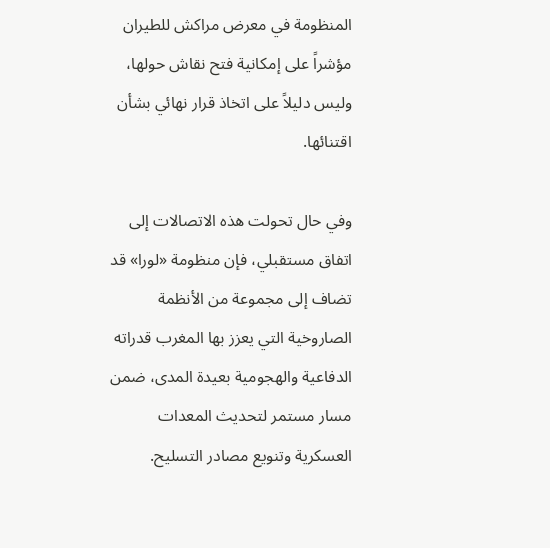المنظومة في معرض مراكش للطيران مؤشراً على إمكانية فتح نقاش حولها، وليس دليلاً على اتخاذ قرار نهائي بشأن اقتنائها.

وفي حال تحولت هذه الاتصالات إلى اتفاق مستقبلي، فإن منظومة «لورا» قد تضاف إلى مجموعة من الأنظمة الصاروخية التي يعزز بها المغرب قدراته الدفاعية والهجومية بعيدة المدى، ضمن مسار مستمر لتحديث المعدات العسكرية وتنويع مصادر التسليح.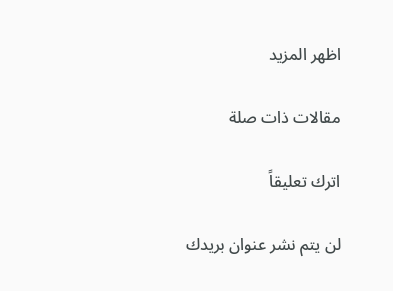اظهر المزيد

مقالات ذات صلة

اترك تعليقاً

لن يتم نشر عنوان بريدك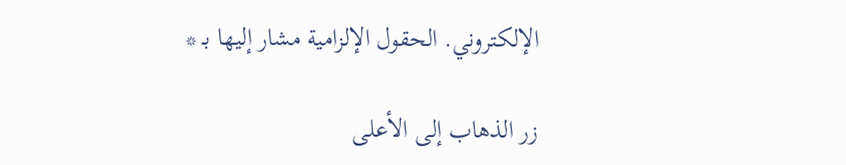الإلكتروني. الحقول الإلزامية مشار إليها بـ *

زر الذهاب إلى الأعلى